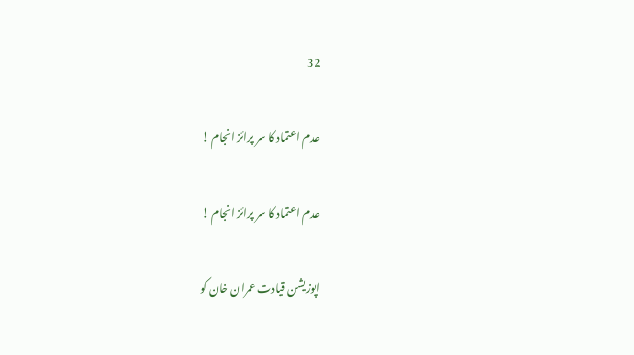32

عدم اعتماد کا سر پرائز انجام !

عدم اعتماد کا سر پرائز انجام !

اپوزیشن قیادت عمران خان کو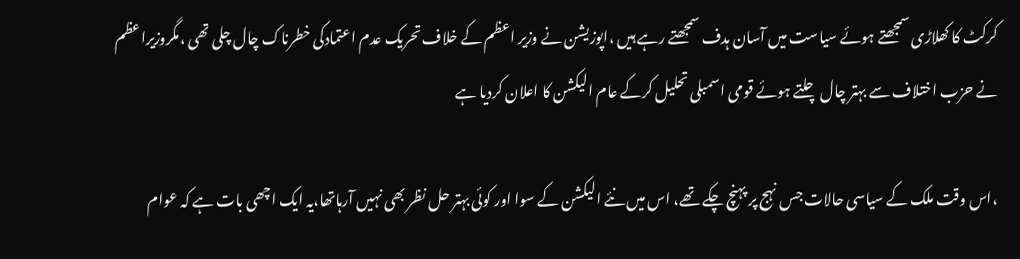کرکٹ کا کھلاڑی سمجھتے ہوئے سیاست میں آسان ہدف سمجھتے رہے ہیں ،اپوزیشن نے وزیر اعظم کے خلاف تحریک عدم اعتمادکی خطرناک چال چلی تھی ،مگروزیراعظم نے حزب اختلاف سے بہتر چال چلتے ہوئے قومی اسمبلی تحلیل کرکے عام الیکشن کا اعلان کردیا ہے

،اس وقت ملک کے سیاسی حالات جس نہج پر پہنچ چکے تھے، اس میں نئے الیکشن کے سوا اور کوئی بہتر حل نظر بھی نہیں آرہاتھا،یہ ایک اچھی بات ہے کہ عوام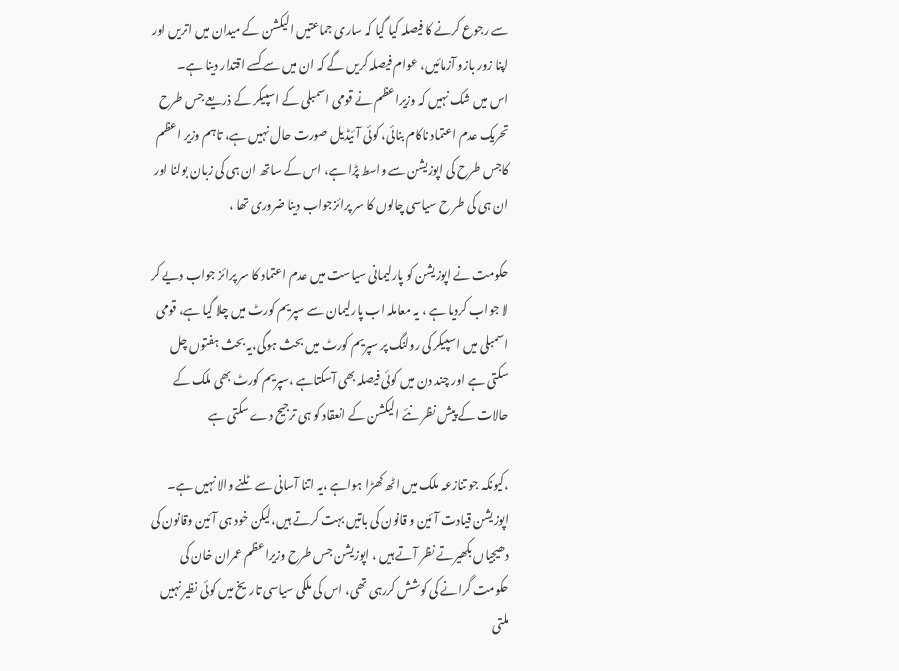سے رجوع کرنے کا فیصلہ کیا گیا کہ ساری جماعتیں الیکشن کے میدان میں اتریں اور اپنا زور بازو آزمائیں، عوام فیصلہ کریں گے کہ ان میں سے کسے اقتدار دینا ہے۔
اس میں شک نہیں کہ وزیراعظم نے قومی اسمبلی کے اسپیکر کے ذریعے جس طرح تحریک عدم اعتماد ناکام بنائی، کوئی آئیڈیل صورت حال نہیں ہے، تاہم وزیر اعظم کاجس طرح کی اپوزیشن سے واسط پڑا ہے، اس کے ساتھ ان ہی کی زبان بولنا اور ان ہی کی طر ح سیاسی چالوں کا سر پرائزجواب دینا ضروری تھا ،

حکومت نے اپوزیشن کو پارلیمانی سیاست میں عدم اعتماد کا سر پرائز جواب دیے کر لا جواب کردیا ہے ، یہ معاملہ اب پارلیمان سے سپریم کورٹ میں چلا گیا ہے، قومی اسمبلی میں اسپیکر کی رولنگ پر سپریم کورٹ میں بحث ہوگی،یہ بحث ہفتوں چل سکتی ہے اور چند دن میں کوئی فیصلہ بھی آسکتاہے ،سپریم کورٹ بھی ملک کے حالات کے پیش نظر نئے الیکشن کے انعقاد کو ہی ترجیح دے سکتی ہے

،کیونکہ جو تنازعہ ملک میں اٹھ کھڑا ہواہے ،یہ اتنا آسانی سے ٹلنے والا نہیں ہے۔
اپوزیشن قیادت آئین و قانون کی باتیں بہت کرتے ہیں،لیکن خود ہی آئین وقانون کی دھیجیاں بکھیرتے نظر آتے ہیں ، اپوزیشن جس طرح وزیراعظم عمران خان کی حکومت گرانے کی کوشش کررہی تھی، اس کی ملکی سیاسی تاریخ میں کوئی نظیر نہیں ملتی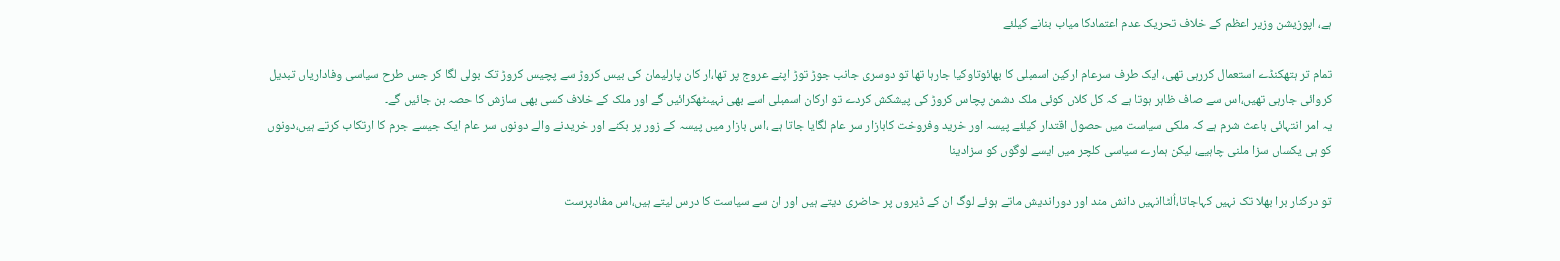ہے، اپوزیشن وزیر اعظم کے خلاف تحریک عدم اعتمادکا میاب بنانے کیلئے

تمام تر ہتھکنڈے استعمال کررہی تھی، ایک طرف سرعام ارکین اسمبلی کا بھائوتاوکیا جارہا تھا تو دوسری جانب جوڑ توڑ اپنے عروج پر تھا،ار کان پارلیمان کی بیس کروڑ سے پچیس کروڑ تک بولی لگا کر جس طرح سیاسی وفاداریاں تبدیل کروائی جارہی تھیں،اس سے صاف ظاہر ہوتا ہے کہ کل کلاں کوئی ملک دشمن پچاس کروڑ کی پیشکش کردے تو ارکان اسمبلی اسے بھی نہیںٹھکرائیں گے اور ملک کے خلاف کسی بھی سازش کا حصہ بن جائیں گے۔
یہ امر انتہائی باعث شرم ہے کہ ملکی سیاست میں حصول اقتدار کیلئے پیسہ اور خرید وفروخت کابازار سر عام لگایا جاتا ہے ،اس بازار میں پیسہ کے زور پر بکنے اور خریدنے والے دونوں سر عام ایک جیسے جرم کا ارتکاب کرتے ہیں،دونوں کو ہی یکساں سزا ملنی چاہیے، لیکن ہمارے سیاسی کلچر میں ایسے لوگوں کو سزادینا

تو درکنار برا بھلا تک نہیں کہاجاتا،اُلٹاانہیں دانش مند اور دوراندیش ماتے ہوئے لوگ ان کے ڈیروں پر حاضری دیتے ہیں اور ان سے سیاست کا درس لیتے ہیں،اس مفادپرست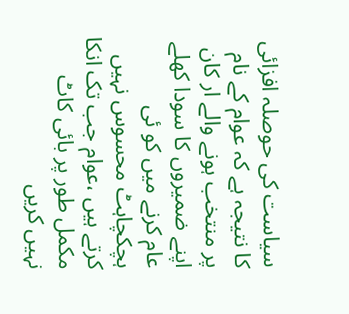سیاست کی حوصلہ افزائی کا نتیجہ ہے کہ عوام کے نام پر منتخب ہونے والے ار کان اپنے ضمیروں کا سودا کھلے عام کرنے میں کو ئی ہچکچاہٹ محسوس نہیں کرتے ہیں ،عوام جب تک انکا مکمل طور پر بائی کاٹ نہیں کریں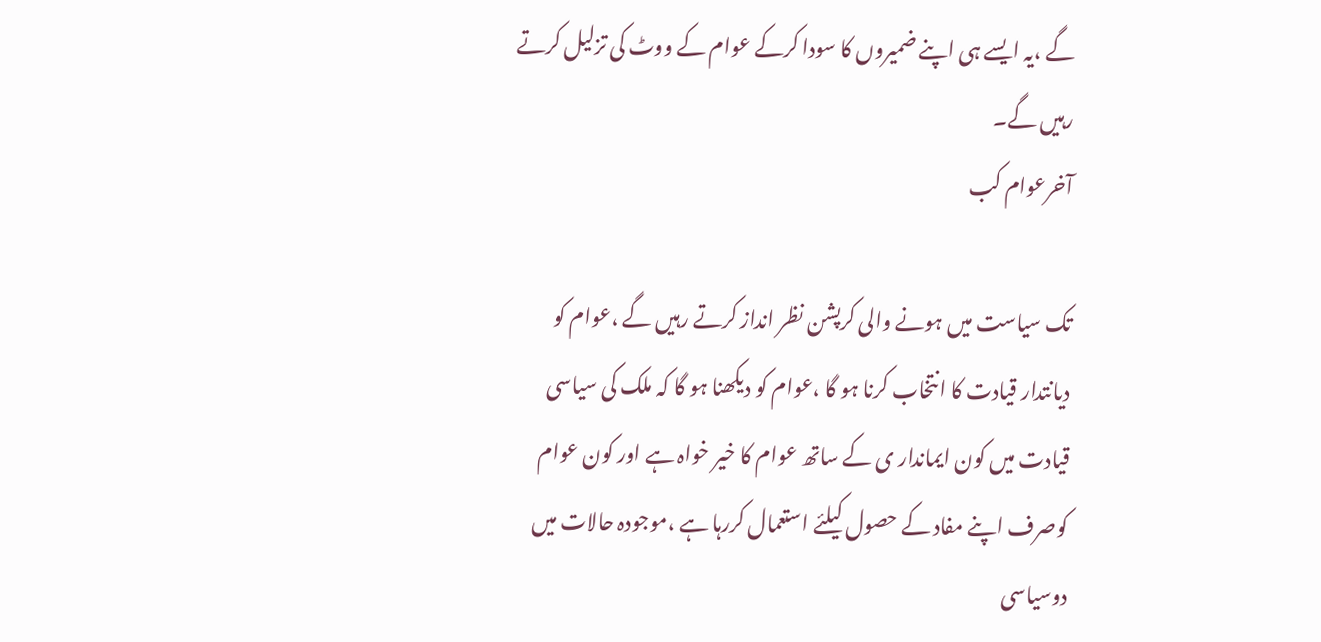گے ،یہ ایسے ہی اپنے ضمیروں کا سودا کرکے عوام کے ووٹ کی تزلیل کرتے رہیں گے۔
آخرعوام کب

تک سیاست میں ہونے والی کرپشن نظر انداز کرتے رہیں گے ،عوام کو دیانتدار قیادت کا انتخاب کرنا ہو گا ،عوام کو دیکھنا ہو گا کہ ملک کی سیاسی قیادت میں کون ایماندار ی کے ساتھ عوام کا خیر خواہ ہے اور کون عوام کوصرف اپنے مفاد کے حصول کیلئے استعمال کررہا ہے ،موجودہ حالات میں دوسیاسی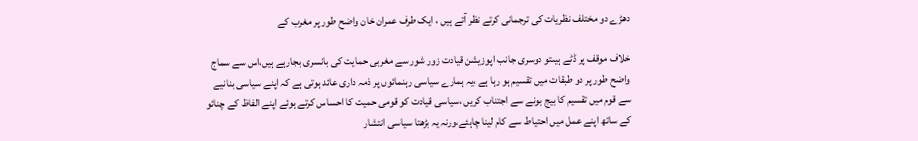دھڑے دو مختلف نظریات کی ترجمانی کرتے نظر آتے ہیں ، ایک طرف عمران خان واضح طور پر مغرب کے

خلاف موقف پر ڈٹے ہیںتو دوسری جانب اپوزیشن قیادت زور شور سے مغربی حمایت کی بانسری بجارہے ہیں،اس سے سماج واضح طور پر دو طبقات میں تقسیم ہو رہا ہے ،یہ ہمارے سیاسی رہنمائوں پر ذمہ داری عائد ہوتی ہے کہ اپنے سیاسی بنانیے سے قوم میں تقسیم کا بیج بونے سے اجتناب کریں ،سیاسی قیادت کو قومی حمیت کا احساس کرتے ہوئے اپنے الفاظ کے چنائو کے ساتھ اپنے عمل میں احتیاط سے کام لینا چاہئے،ورنہ یہ بڑھتا سیاسی انتشار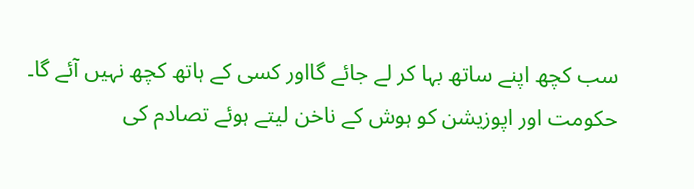سب کچھ اپنے ساتھ بہا کر لے جائے گااور کسی کے ہاتھ کچھ نہیں آئے گا۔
حکومت اور اپوزیشن کو ہوش کے ناخن لیتے ہوئے تصادم کی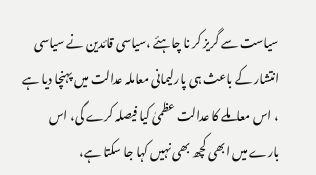سیاست سے گریز کر نا چاہئے ،سیاسی قائدین نے سیاسی انتشار کے باعث ہی پارلیمانی معاملہ عدالت میں پہنچا دیا ہے ، اس معاملے کا عدالت عظمیٰ کیا فیصلہ کرے گی، اس بارے میں ابھی کچھ بھی نہیں کہا جا سکتا ہے،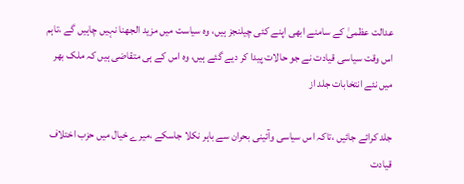عدالت عظمیٰ کے سامنے ابھی اپنے کئی چیلنجز ہیں، وہ سیاست میں مزید الجھنا نہیں چاہیں گے ،تاہم اس وقت سیاسی قیادت نے جو حالات پیدا کر دیے گئے ہیں، وہ اس کے ہی متقاضی ہیں کہ ملک بھر میں نئے انتخابات جلد از

جلد کرائے جائیں ،تاکہ اس سیاسی وآئینی بحران سے باہر نکلا جاسکے ،میرے خیال میں حزب اختلاف قیادت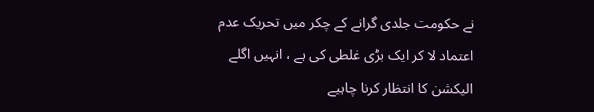نے حکومت جلدی گرانے کے چکر میں تحریک عدم اعتماد لا کر ایک بڑی غلطی کی ہے ، انہیں اگلے الیکشن کا انتظار کرنا چاہیے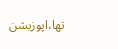تھا،اپوزیشن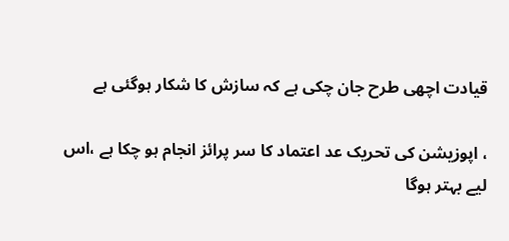قیادت اچھی طرح جان چکی ہے کہ سازش کا شکار ہوگئی ہے

، اپوزیشن کی تحریک عد اعتماد کا سر پرائز انجام ہو چکا ہے ،اس لیے بہتر ہوگا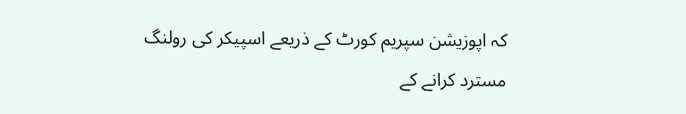کہ اپوزیشن سپریم کورٹ کے ذریعے اسپیکر کی رولنگ مسترد کرانے کے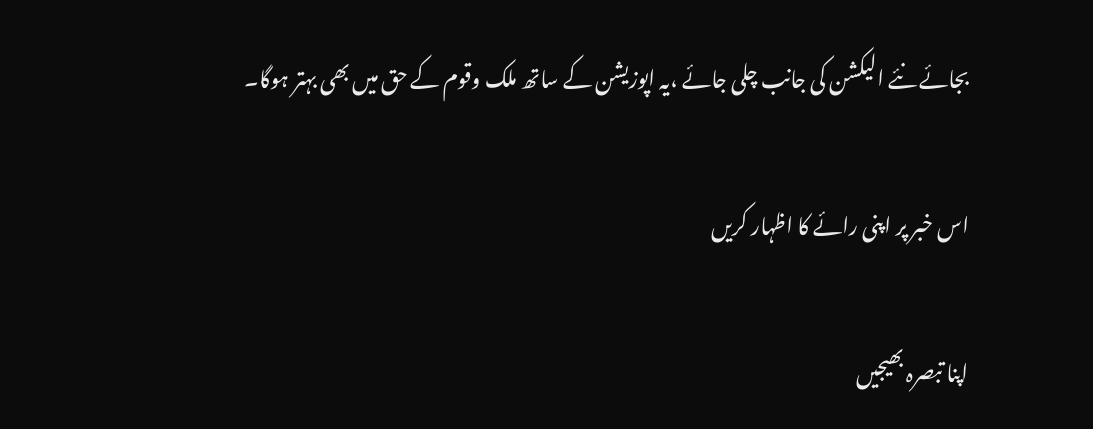بجائے نئے الیکشن کی جانب چلی جائے ،یہ اپوزیشن کے ساتھ ملک وقوم کے حق میں بھی بہتر ہوگا۔

اس خبر پر اپنی رائے کا اظہار کریں

اپنا تبصرہ بھیجیں